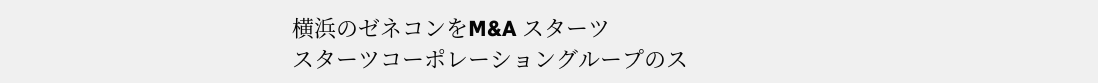横浜のゼネコンをM&A スターツ
スターツコーポレーショングループのス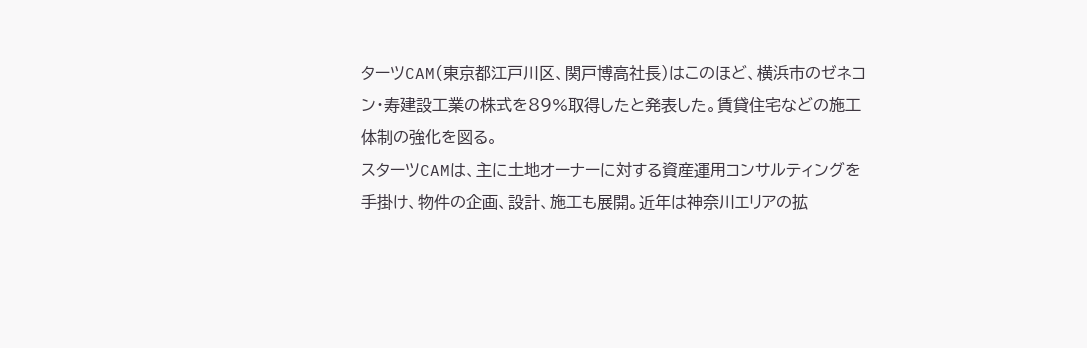ターツCAM(東京都江戸川区、関戸博高社長)はこのほど、横浜市のゼネコン・寿建設工業の株式を89%取得したと発表した。賃貸住宅などの施工体制の強化を図る。
スターツCAMは、主に土地オーナーに対する資産運用コンサルティングを手掛け、物件の企画、設計、施工も展開。近年は神奈川エリアの拡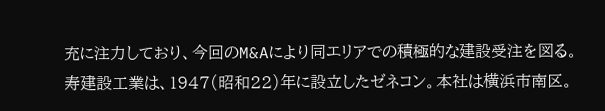充に注力しており、今回のM&Aにより同エリアでの積極的な建設受注を図る。
寿建設工業は、1947(昭和22)年に設立したゼネコン。本社は横浜市南区。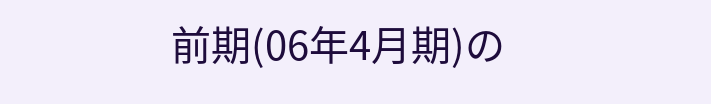前期(06年4月期)の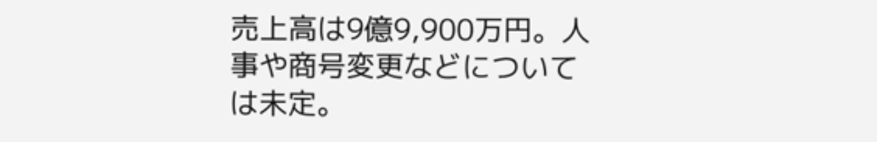売上高は9億9,900万円。人事や商号変更などについては未定。